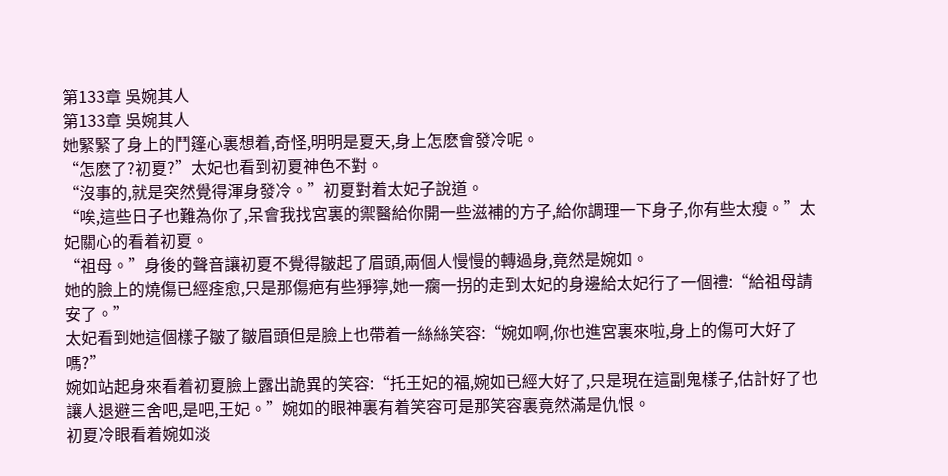第133章 吳婉其人
第133章 吳婉其人
她緊緊了身上的鬥篷心裏想着,奇怪,明明是夏天,身上怎麽會發冷呢。
“怎麽了?初夏?”太妃也看到初夏神色不對。
“沒事的,就是突然覺得渾身發冷。”初夏對着太妃子說道。
“唉,這些日子也難為你了,呆會我找宮裏的禦醫給你開一些滋補的方子,給你調理一下身子,你有些太瘦。”太妃關心的看着初夏。
“祖母。”身後的聲音讓初夏不覺得皺起了眉頭,兩個人慢慢的轉過身,竟然是婉如。
她的臉上的燒傷已經痊愈,只是那傷疤有些猙獰,她一瘸一拐的走到太妃的身邊給太妃行了一個禮:“給祖母請安了。”
太妃看到她這個樣子皺了皺眉頭但是臉上也帶着一絲絲笑容:“婉如啊,你也進宮裏來啦,身上的傷可大好了嗎?”
婉如站起身來看着初夏臉上露出詭異的笑容:“托王妃的福,婉如已經大好了,只是現在這副鬼樣子,估計好了也讓人退避三舍吧,是吧,王妃。”婉如的眼神裏有着笑容可是那笑容裏竟然滿是仇恨。
初夏冷眼看着婉如淡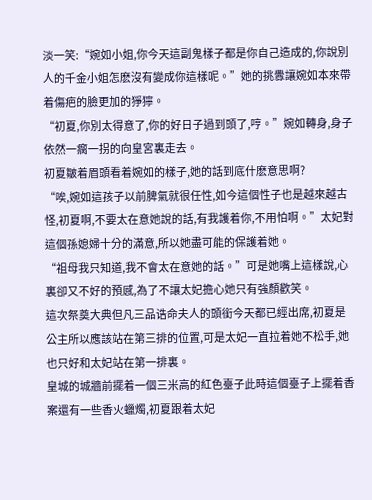淡一笑:“婉如小姐,你今天這副鬼樣子都是你自己造成的,你說別人的千金小姐怎麽沒有變成你這樣呢。”她的挑釁讓婉如本來帶着傷疤的臉更加的猙獰。
“初夏,你別太得意了,你的好日子過到頭了,哼。”婉如轉身,身子依然一瘸一拐的向皇宮裏走去。
初夏皺着眉頭看着婉如的樣子,她的話到底什麽意思啊?
“唉,婉如這孩子以前脾氣就很任性,如今這個性子也是越來越古怪,初夏啊,不要太在意她說的話,有我護着你,不用怕啊。”太妃對這個孫媳婦十分的滿意,所以她盡可能的保護着她。
“祖母我只知道,我不會太在意她的話。”可是她嘴上這樣說,心裏卻又不好的預感,為了不讓太妃擔心她只有強顏歡笑。
這次祭奠大典但凡三品诰命夫人的頭銜今天都已經出席,初夏是公主所以應該站在第三排的位置,可是太妃一直拉着她不松手,她也只好和太妃站在第一排裏。
皇城的城牆前擺着一個三米高的紅色臺子此時這個臺子上擺着香案還有一些香火蠟燭,初夏跟着太妃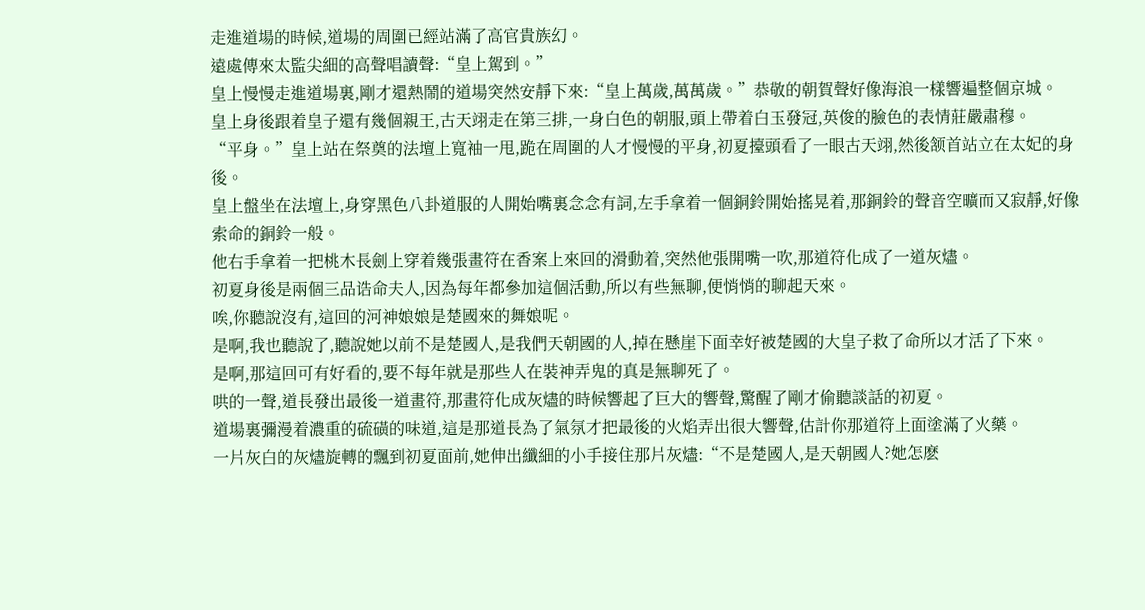走進道場的時候,道場的周圍已經站滿了高官貴族幻。
遠處傳來太監尖細的高聲唱讀聲:“皇上駕到。”
皇上慢慢走進道場裏,剛才還熱鬧的道場突然安靜下來:“皇上萬歲,萬萬歲。”恭敬的朝賀聲好像海浪一樣響遍整個京城。
皇上身後跟着皇子還有幾個親王,古天翊走在第三排,一身白色的朝服,頭上帶着白玉發冠,英俊的臉色的表情莊嚴肅穆。
“平身。”皇上站在祭奠的法壇上寬袖一甩,跪在周圍的人才慢慢的平身,初夏擡頭看了一眼古天翊,然後颔首站立在太妃的身後。
皇上盤坐在法壇上,身穿黑色八卦道服的人開始嘴裏念念有詞,左手拿着一個銅鈴開始搖晃着,那銅鈴的聲音空曠而又寂靜,好像索命的銅鈴一般。
他右手拿着一把桃木長劍上穿着幾張畫符在香案上來回的滑動着,突然他張開嘴一吹,那道符化成了一道灰燼。
初夏身後是兩個三品诰命夫人,因為每年都參加這個活動,所以有些無聊,便悄悄的聊起天來。
唉,你聽說沒有,這回的河神娘娘是楚國來的舞娘呢。
是啊,我也聽說了,聽說她以前不是楚國人,是我們天朝國的人,掉在懸崖下面幸好被楚國的大皇子救了命所以才活了下來。
是啊,那這回可有好看的,要不每年就是那些人在裝神弄鬼的真是無聊死了。
哄的一聲,道長發出最後一道畫符,那畫符化成灰燼的時候響起了巨大的響聲,驚醒了剛才偷聽談話的初夏。
道場裏彌漫着濃重的硫磺的味道,這是那道長為了氣氛才把最後的火焰弄出很大響聲,估計你那道符上面塗滿了火藥。
一片灰白的灰燼旋轉的飄到初夏面前,她伸出纖細的小手接住那片灰燼:“不是楚國人,是天朝國人?她怎麽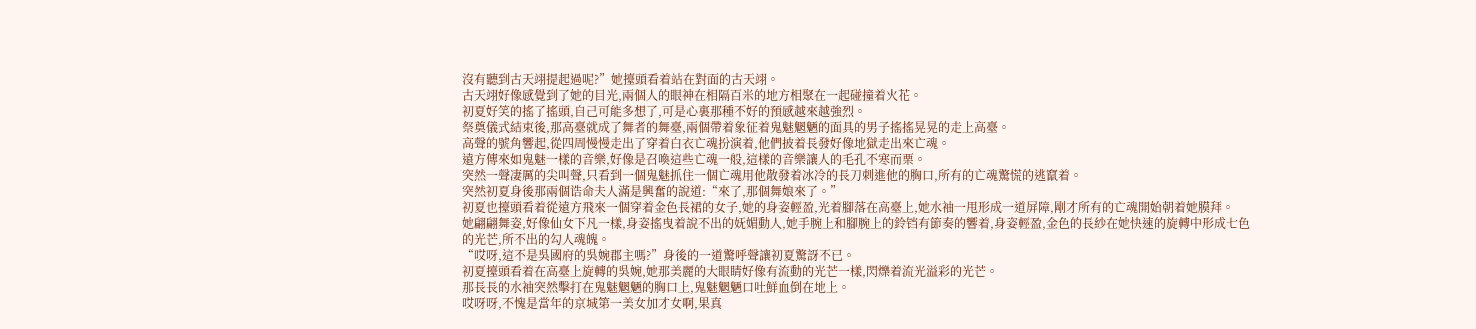沒有聽到古天翊提起過呢?”她擡頭看着站在對面的古天翊。
古天翊好像感覺到了她的目光,兩個人的眼神在相隔百米的地方相聚在一起碰撞着火花。
初夏好笑的搖了搖頭,自己可能多想了,可是心裏那種不好的預感越來越強烈。
祭奠儀式結束後,那高臺就成了舞者的舞臺,兩個帶着象征着鬼魅魍魉的面具的男子搖搖晃晃的走上高臺。
高聲的號角響起,從四周慢慢走出了穿着白衣亡魂扮演着,他們披着長發好像地獄走出來亡魂。
遠方傳來如鬼魅一樣的音樂,好像是召喚這些亡魂一般,這樣的音樂讓人的毛孔不寒而栗。
突然一聲凄厲的尖叫聲,只看到一個鬼魅抓住一個亡魂用他散發着冰冷的長刀刺進他的胸口,所有的亡魂驚慌的逃竄着。
突然初夏身後那兩個诰命夫人滿是興奮的說道:“來了,那個舞娘來了。”
初夏也擡頭看着從遠方飛來一個穿着金色長裙的女子,她的身姿輕盈,光着腳落在高臺上,她水袖一甩形成一道屏障,剛才所有的亡魂開始朝着她膜拜。
她翩翩舞姿,好像仙女下凡一樣,身姿搖曳着說不出的妩媚動人,她手腕上和腳腕上的鈴铛有節奏的響着,身姿輕盈,金色的長紗在她快速的旋轉中形成七色的光芒,所不出的勾人魂魄。
“哎呀,這不是吳國府的吳婉郡主嗎?”身後的一道驚呼聲讓初夏驚訝不已。
初夏擡頭看着在高臺上旋轉的吳婉,她那美麗的大眼睛好像有流動的光芒一樣,閃爍着流光溢彩的光芒。
那長長的水袖突然擊打在鬼魅魍魉的胸口上,鬼魅魍魉口吐鮮血倒在地上。
哎呀呀,不愧是當年的京城第一美女加才女啊,果真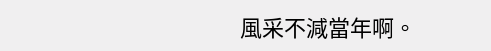風采不減當年啊。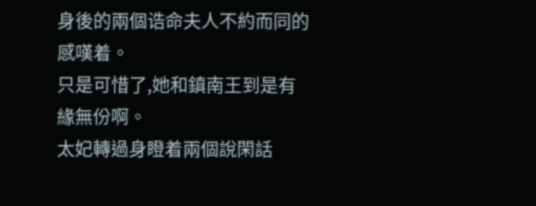身後的兩個诰命夫人不約而同的感嘆着。
只是可惜了,她和鎮南王到是有緣無份啊。
太妃轉過身瞪着兩個說閑話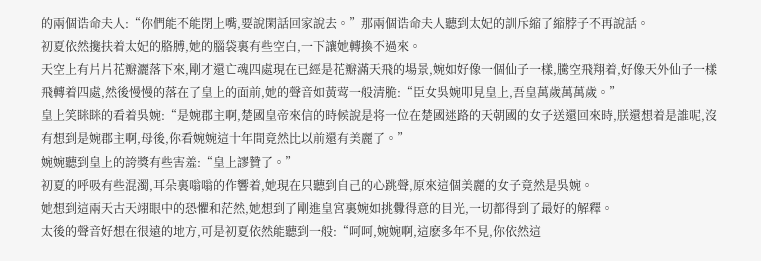的兩個诰命夫人:“你們能不能閉上嘴,要說閑話回家說去。”那兩個诰命夫人聽到太妃的訓斥縮了縮脖子不再說話。
初夏依然攙扶着太妃的胳膊,她的腦袋裏有些空白,一下讓她轉換不過來。
天空上有片片花瓣灑落下來,剛才還亡魂四處現在已經是花瓣滿天飛的場景,婉如好像一個仙子一樣,騰空飛翔着,好像天外仙子一樣飛轉着四處,然後慢慢的落在了皇上的面前,她的聲音如黃莺一般清脆:“臣女吳婉叩見皇上,吾皇萬歲萬萬歲。”
皇上笑眯眯的看着吳婉:“是婉郡主啊,楚國皇帝來信的時候說是将一位在楚國迷路的天朝國的女子送還回來時,朕還想着是誰呢,沒有想到是婉郡主啊,母後,你看婉婉這十年間竟然比以前還有美麗了。”
婉婉聽到皇上的誇獎有些害羞:“皇上謬贊了。”
初夏的呼吸有些混濁,耳朵裏嗡嗡的作響着,她現在只聽到自己的心跳聲,原來這個美麗的女子竟然是吳婉。
她想到這兩天古天翊眼中的恐懼和茫然,她想到了剛進皇宮裏婉如挑釁得意的目光,一切都得到了最好的解釋。
太後的聲音好想在很遠的地方,可是初夏依然能聽到一般:“呵呵,婉婉啊,這麽多年不見,你依然這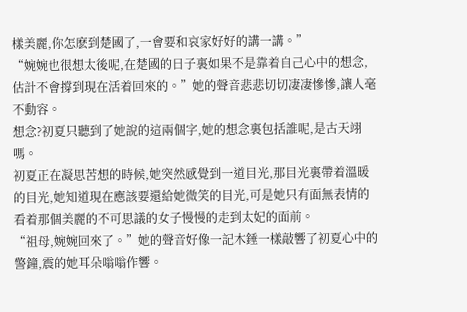樣美麗,你怎麽到楚國了,一會要和哀家好好的講一講。”
“婉婉也很想太後呢,在楚國的日子裏如果不是靠着自己心中的想念,估計不會撐到現在活着回來的。”她的聲音悲悲切切凄凄慘慘,讓人毫不動容。
想念?初夏只聽到了她說的這兩個字,她的想念裏包括誰呢,是古天翊嗎。
初夏正在凝思苦想的時候,她突然感覺到一道目光,那目光裏帶着溫暖的目光,她知道現在應該要還給她微笑的目光,可是她只有面無表情的看着那個美麗的不可思議的女子慢慢的走到太妃的面前。
“祖母,婉婉回來了。”她的聲音好像一記木錘一樣敲響了初夏心中的警鐘,震的她耳朵嗡嗡作響。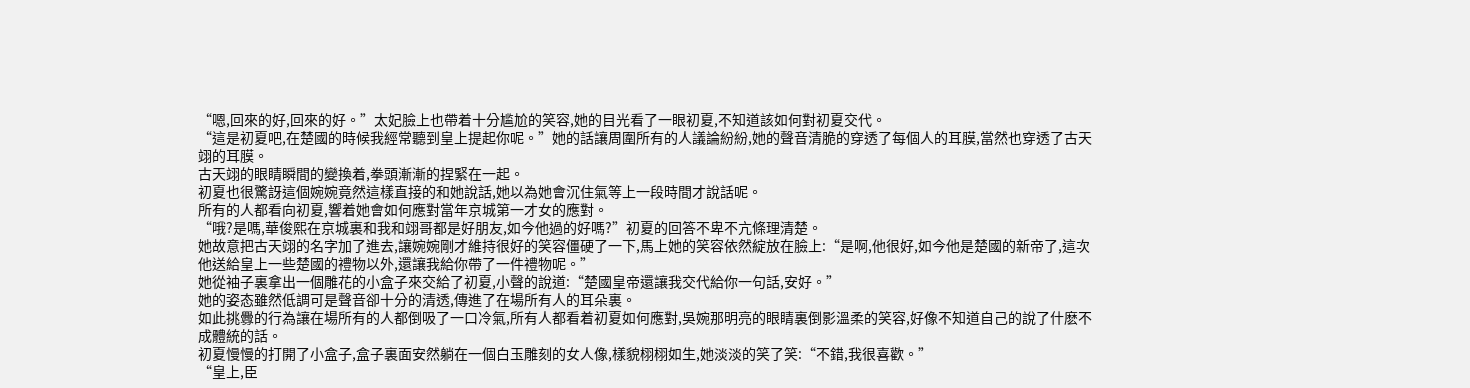“嗯,回來的好,回來的好。”太妃臉上也帶着十分尴尬的笑容,她的目光看了一眼初夏,不知道該如何對初夏交代。
“這是初夏吧,在楚國的時候我經常聽到皇上提起你呢。”她的話讓周圍所有的人議論紛紛,她的聲音清脆的穿透了每個人的耳膜,當然也穿透了古天翊的耳膜。
古天翊的眼睛瞬間的變換着,拳頭漸漸的捏緊在一起。
初夏也很驚訝這個婉婉竟然這樣直接的和她說話,她以為她會沉住氣等上一段時間才說話呢。
所有的人都看向初夏,響着她會如何應對當年京城第一才女的應對。
“哦?是嗎,華俊熙在京城裏和我和翊哥都是好朋友,如今他過的好嗎?”初夏的回答不卑不亢條理清楚。
她故意把古天翊的名字加了進去,讓婉婉剛才維持很好的笑容僵硬了一下,馬上她的笑容依然綻放在臉上:“是啊,他很好,如今他是楚國的新帝了,這次他送給皇上一些楚國的禮物以外,還讓我給你帶了一件禮物呢。”
她從袖子裏拿出一個雕花的小盒子來交給了初夏,小聲的說道:“楚國皇帝還讓我交代給你一句話,安好。”
她的姿态雖然低調可是聲音卻十分的清透,傳進了在場所有人的耳朵裏。
如此挑釁的行為讓在場所有的人都倒吸了一口冷氣,所有人都看着初夏如何應對,吳婉那明亮的眼睛裏倒影溫柔的笑容,好像不知道自己的說了什麽不成體統的話。
初夏慢慢的打開了小盒子,盒子裏面安然躺在一個白玉雕刻的女人像,樣貌栩栩如生,她淡淡的笑了笑:“不錯,我很喜歡。”
“皇上,臣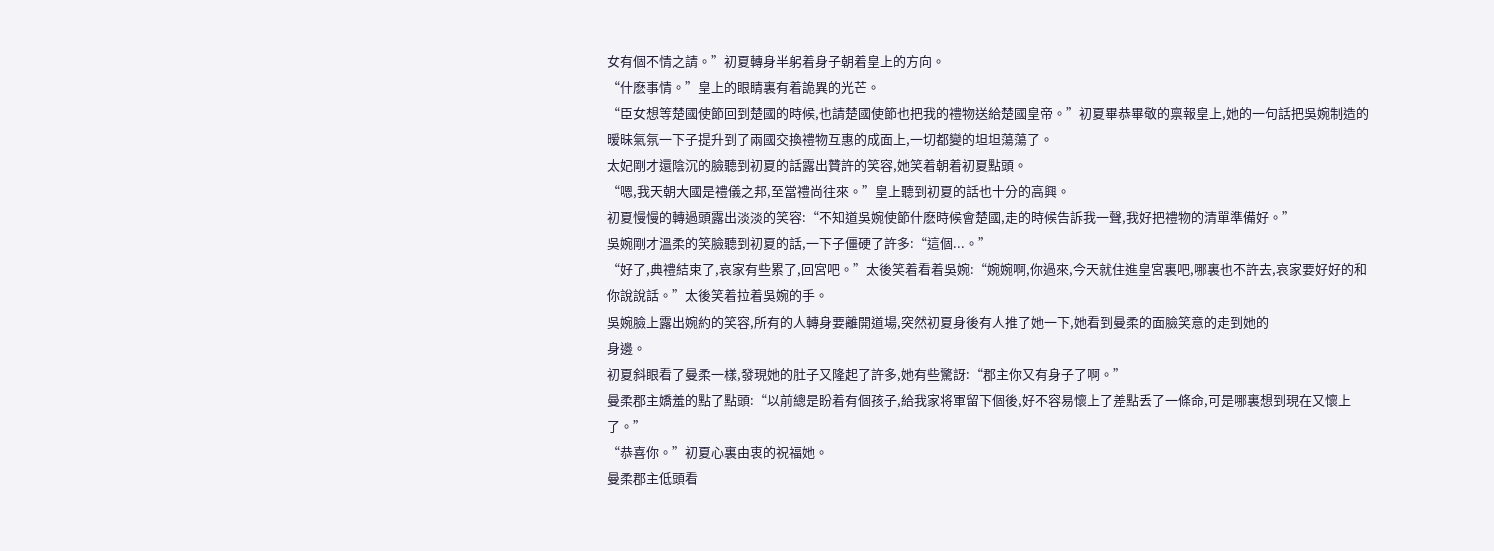女有個不情之請。”初夏轉身半躬着身子朝着皇上的方向。
“什麽事情。”皇上的眼睛裏有着詭異的光芒。
“臣女想等楚國使節回到楚國的時候,也請楚國使節也把我的禮物送給楚國皇帝。”初夏畢恭畢敬的禀報皇上,她的一句話把吳婉制造的暧昧氣氛一下子提升到了兩國交換禮物互惠的成面上,一切都變的坦坦蕩蕩了。
太妃剛才還陰沉的臉聽到初夏的話露出贊許的笑容,她笑着朝着初夏點頭。
“嗯,我天朝大國是禮儀之邦,至當禮尚往來。”皇上聽到初夏的話也十分的高興。
初夏慢慢的轉過頭露出淡淡的笑容:“不知道吳婉使節什麽時候會楚國,走的時候告訴我一聲,我好把禮物的清單準備好。”
吳婉剛才溫柔的笑臉聽到初夏的話,一下子僵硬了許多:“這個...。”
“好了,典禮結束了,哀家有些累了,回宮吧。”太後笑着看着吳婉:“婉婉啊,你過來,今天就住進皇宮裏吧,哪裏也不許去,哀家要好好的和你說說話。”太後笑着拉着吳婉的手。
吳婉臉上露出婉約的笑容,所有的人轉身要離開道場,突然初夏身後有人推了她一下,她看到曼柔的面臉笑意的走到她的
身邊。
初夏斜眼看了曼柔一樣,發現她的肚子又隆起了許多,她有些驚訝:“郡主你又有身子了啊。”
曼柔郡主嬌羞的點了點頭:“以前總是盼着有個孩子,給我家将軍留下個後,好不容易懷上了差點丢了一條命,可是哪裏想到現在又懷上了。”
“恭喜你。”初夏心裏由衷的祝福她。
曼柔郡主低頭看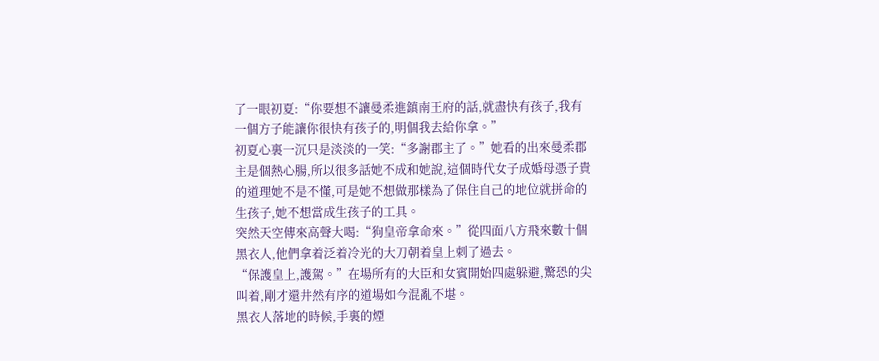了一眼初夏:“你要想不讓曼柔進鎮南王府的話,就盡快有孩子,我有一個方子能讓你很快有孩子的,明個我去給你拿。”
初夏心裏一沉只是淡淡的一笑:“多謝郡主了。”她看的出來曼柔郡主是個熱心腸,所以很多話她不成和她說,這個時代女子成婚母憑子貴的道理她不是不懂,可是她不想做那樣為了保住自己的地位就拼命的生孩子,她不想當成生孩子的工具。
突然天空傳來高聲大喝:“狗皇帝拿命來。”從四面八方飛來數十個黑衣人,他們拿着泛着冷光的大刀朝着皇上刺了過去。
“保護皇上,護駕。”在場所有的大臣和女賓開始四處躲避,驚恐的尖叫着,剛才還井然有序的道場如今混亂不堪。
黑衣人落地的時候,手裏的煙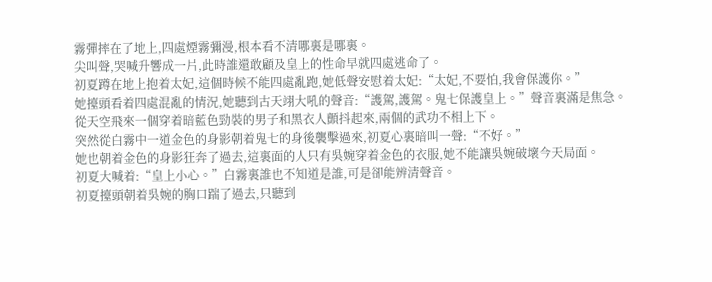霧彈摔在了地上,四處煙霧彌漫,根本看不清哪裏是哪裏。
尖叫聲,哭喊升響成一片,此時誰還敢顧及皇上的性命早就四處逃命了。
初夏蹲在地上抱着太妃,這個時候不能四處亂跑,她低聲安慰着太妃:“太妃,不要怕,我會保護你。”
她擡頭看着四處混亂的情況,她聽到古天翊大吼的聲音:“護駕,護駕。鬼七保護皇上。”聲音裏滿是焦急。
從天空飛來一個穿着暗藍色勁裝的男子和黑衣人顫抖起來,兩個的武功不相上下。
突然從白霧中一道金色的身影朝着鬼七的身後襲擊過來,初夏心裏暗叫一聲:“不好。”
她也朝着金色的身影狂奔了過去,這裏面的人只有吳婉穿着金色的衣服,她不能讓吳婉破壞今天局面。
初夏大喊着:“皇上小心。”白霧裏誰也不知道是誰,可是卻能辨清聲音。
初夏擡頭朝着吳婉的胸口踹了過去,只聽到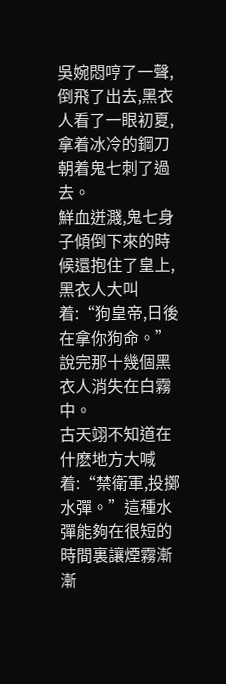吳婉悶哼了一聲,倒飛了出去,黑衣人看了一眼初夏,拿着冰冷的鋼刀朝着鬼七刺了過去。
鮮血迸濺,鬼七身子傾倒下來的時候還抱住了皇上,黑衣人大叫着:“狗皇帝,日後在拿你狗命。”說完那十幾個黑衣人消失在白霧中。
古天翊不知道在什麽地方大喊着:“禁衛軍,投擲水彈。”這種水彈能夠在很短的時間裏讓煙霧漸漸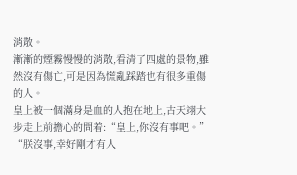消散。
漸漸的煙霧慢慢的消散,看清了四處的景物,雖然沒有傷亡,可是因為慌亂踩踏也有很多重傷的人。
皇上被一個滿身是血的人抱在地上,古天翊大步走上前擔心的問着:“皇上,你沒有事吧。”
“朕沒事,幸好剛才有人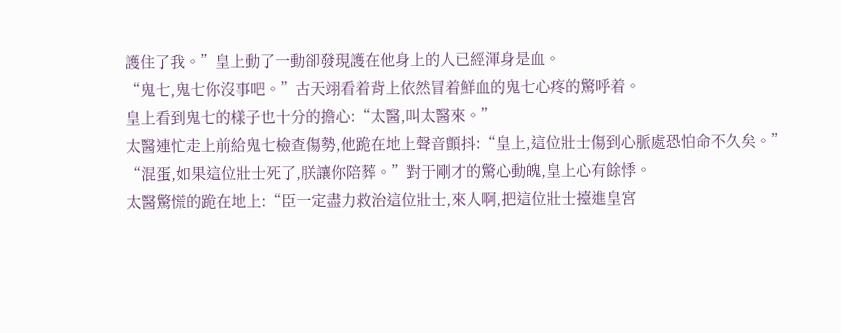護住了我。”皇上動了一動卻發現護在他身上的人已經渾身是血。
“鬼七,鬼七你沒事吧。”古天翊看着背上依然冒着鮮血的鬼七心疼的驚呼着。
皇上看到鬼七的樣子也十分的擔心:“太醫,叫太醫來。”
太醫連忙走上前給鬼七檢查傷勢,他跪在地上聲音顫抖:“皇上,這位壯士傷到心脈處恐怕命不久矣。”
“混蛋,如果這位壯士死了,朕讓你陪葬。”對于剛才的驚心動魄,皇上心有餘悸。
太醫驚慌的跪在地上:“臣一定盡力救治這位壯士,來人啊,把這位壯士擡進皇宮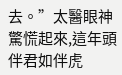去。”太醫眼神驚慌起來,這年頭伴君如伴虎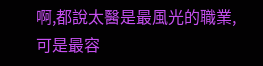啊,都說太醫是最風光的職業,可是最容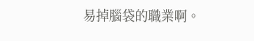易掉腦袋的職業啊。